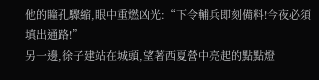他的瞳孔驟縮,眼中重燃凶光:“下令輔兵即刻備料!今夜必須填出通路!”
另一邊,徐子建站在城頭,望著西夏營中亮起的點點燈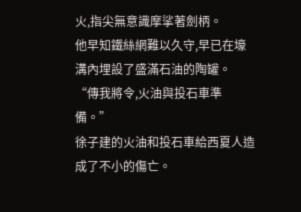火,指尖無意識摩挲著劍柄。
他早知鐵絲網難以久守,早已在壕溝內埋設了盛滿石油的陶罐。
“傳我將令,火油與投石車準備。”
徐子建的火油和投石車給西夏人造成了不小的傷亡。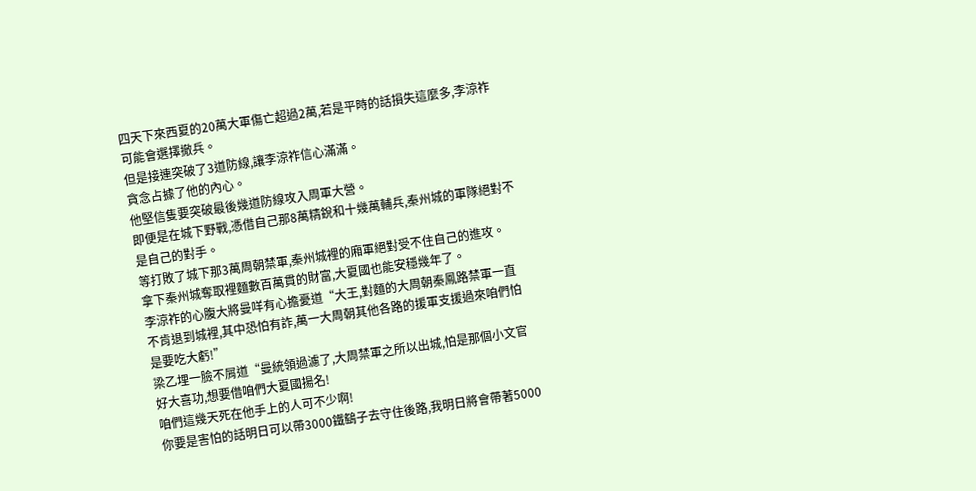四天下來西夏的20萬大軍傷亡超過2萬,若是平時的話損失這麼多,李涼祚可能會選擇撤兵。
但是接連突破了3道防線,讓李涼祚信心滿滿。
貪念占據了他的內心。
他堅信隻要突破最後幾道防線攻入周軍大營。
即便是在城下野戰,憑借自己那8萬精銳和十幾萬輔兵,秦州城的軍隊絕對不是自己的對手。
等打敗了城下那3萬周朝禁軍,秦州城裡的廂軍絕對受不住自己的進攻。
拿下秦州城奪取裡麵數百萬貫的財富,大夏國也能安穩幾年了。
李涼祚的心腹大將曼咩有心擔憂道“大王,對麵的大周朝秦鳳路禁軍一直不肯退到城裡,其中恐怕有詐,萬一大周朝其他各路的援軍支援過來咱們怕是要吃大虧!”
梁乙埋一臉不屑道“曼統領過濾了,大周禁軍之所以出城,怕是那個小文官好大喜功,想要借咱們大夏國揚名!
咱們這幾天死在他手上的人可不少啊!
你要是害怕的話明日可以帶3000鐵鷂子去守住後路,我明日將會帶著5000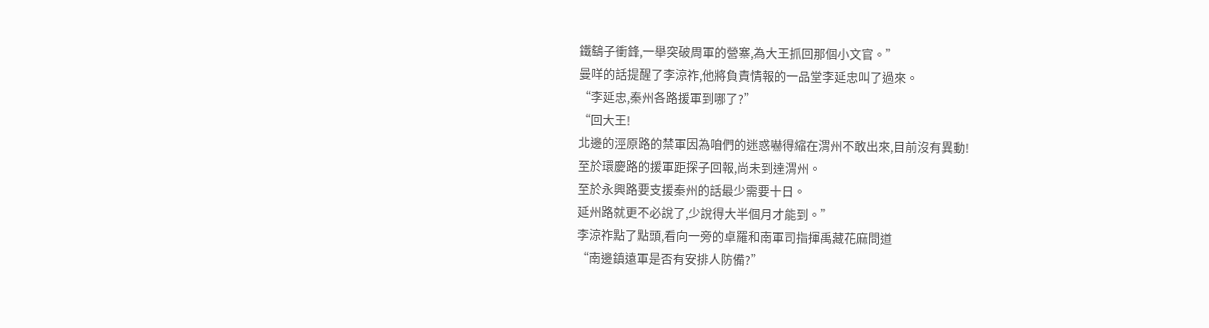鐵鷂子衝鋒,一舉突破周軍的營寨,為大王抓回那個小文官。”
曼咩的話提醒了李涼祚,他將負責情報的一品堂李延忠叫了過來。
“李延忠,秦州各路援軍到哪了?”
“回大王!
北邊的涇原路的禁軍因為咱們的迷惑嚇得縮在渭州不敢出來,目前沒有異動!
至於環慶路的援軍距探子回報,尚未到達渭州。
至於永興路要支援秦州的話最少需要十日。
延州路就更不必說了,少說得大半個月才能到。”
李涼祚點了點頭,看向一旁的卓羅和南軍司指揮禹藏花麻問道
“南邊鎮遠軍是否有安排人防備?”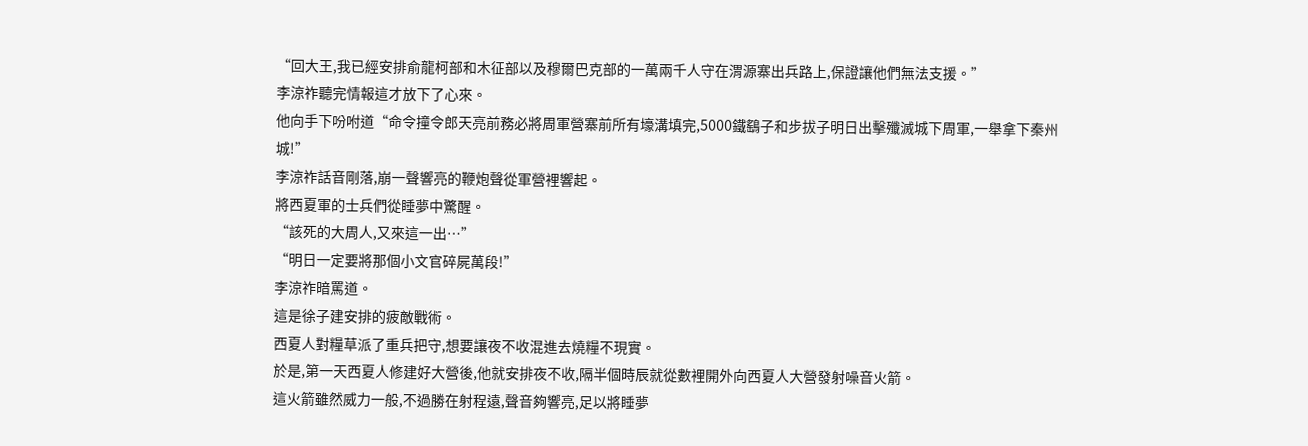“回大王,我已經安排俞龍柯部和木征部以及穆爾巴克部的一萬兩千人守在渭源寨出兵路上,保證讓他們無法支援。”
李涼祚聽完情報這才放下了心來。
他向手下吩咐道“命令撞令郎天亮前務必將周軍營寨前所有壕溝填完,5000鐵鷂子和步拔子明日出擊殲滅城下周軍,一舉拿下秦州城!”
李涼祚話音剛落,崩一聲響亮的鞭炮聲從軍營裡響起。
將西夏軍的士兵們從睡夢中驚醒。
“該死的大周人,又來這一出…”
“明日一定要將那個小文官碎屍萬段!”
李涼祚暗罵道。
這是徐子建安排的疲敵戰術。
西夏人對糧草派了重兵把守,想要讓夜不收混進去燒糧不現實。
於是,第一天西夏人修建好大營後,他就安排夜不收,隔半個時辰就從數裡開外向西夏人大營發射噪音火箭。
這火箭雖然威力一般,不過勝在射程遠,聲音夠響亮,足以將睡夢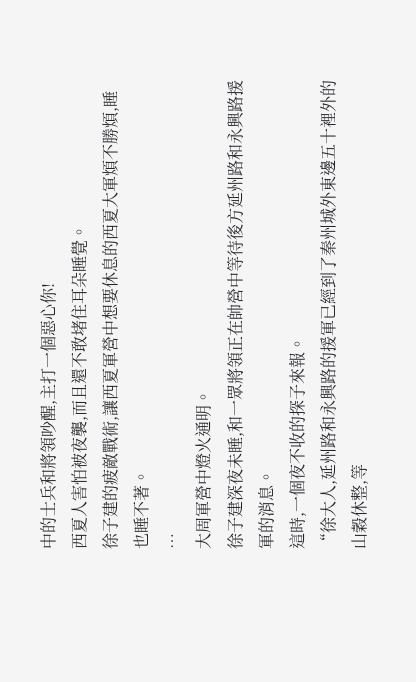中的士兵和將領吵醒,主打一個惡心你!
西夏人害怕被夜襲,而且還不敢堵住耳朵睡覺。
徐子建的疲敵戰術,讓西夏軍營中想要休息的西夏大軍煩不勝煩,睡也睡不著。
…
大周軍營中燈火通明。
徐子建深夜未睡,和一眾將領正在帥營中等待後方延州路和永興路援軍的消息。
這時,一個夜不收的探子來報。
“徐大人,延州路和永興路的援軍已經到了秦州城外東邊五十裡外的山穀休整,等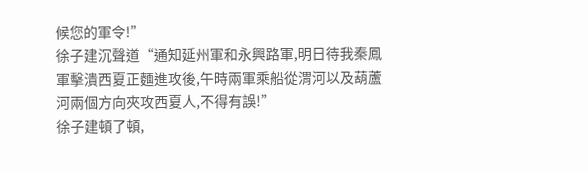候您的軍令!”
徐子建沉聲道“通知延州軍和永興路軍,明日待我秦鳳軍擊潰西夏正麵進攻後,午時兩軍乘船從渭河以及葫蘆河兩個方向夾攻西夏人,不得有誤!”
徐子建頓了頓,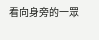看向身旁的一眾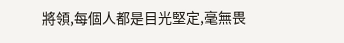將領,每個人都是目光堅定,毫無畏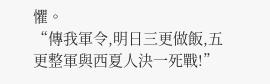懼。
“傳我軍令,明日三更做飯,五更整軍與西夏人決一死戰!”